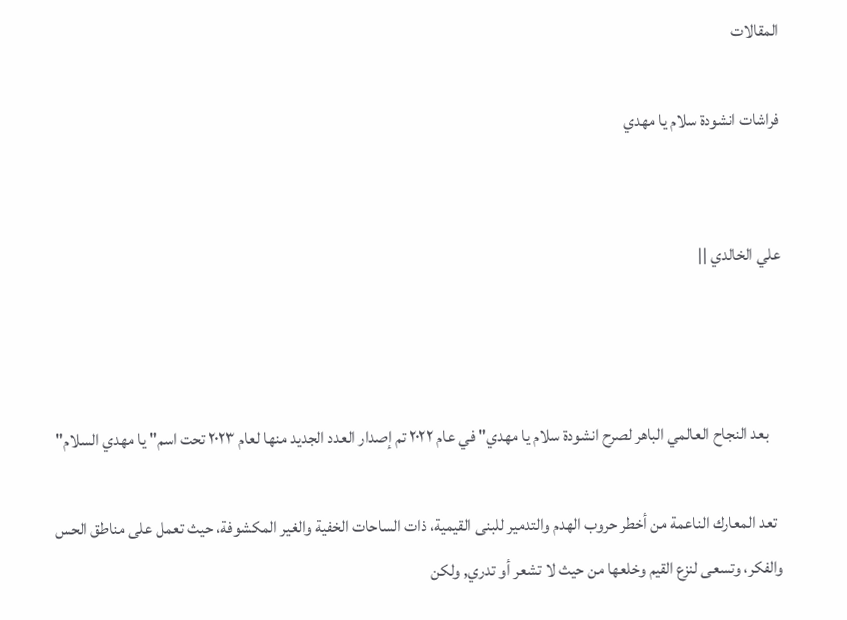المقالات

فراشات انشودة سلام يا مهدي


علي الخالدي ||



    بعد النجاح العالمي الباهر لصرح انشودة سلام يا مهدي" في عام ٢٠٢٢ تم إصدار العدد الجديد منها لعام ٢٠٢٣ تحت اسم" يا مهدي السلام"

  تعد المعارك الناعمة من أخطر حروب الهدم والتدمير للبنى القيمية، ذات الساحات الخفية والغير المكشوفة، حيث تعمل على مناطق الحس والفكر، وتسعى لنزع القيم وخلعها من حيث لا تشعر أو تدري, ولكن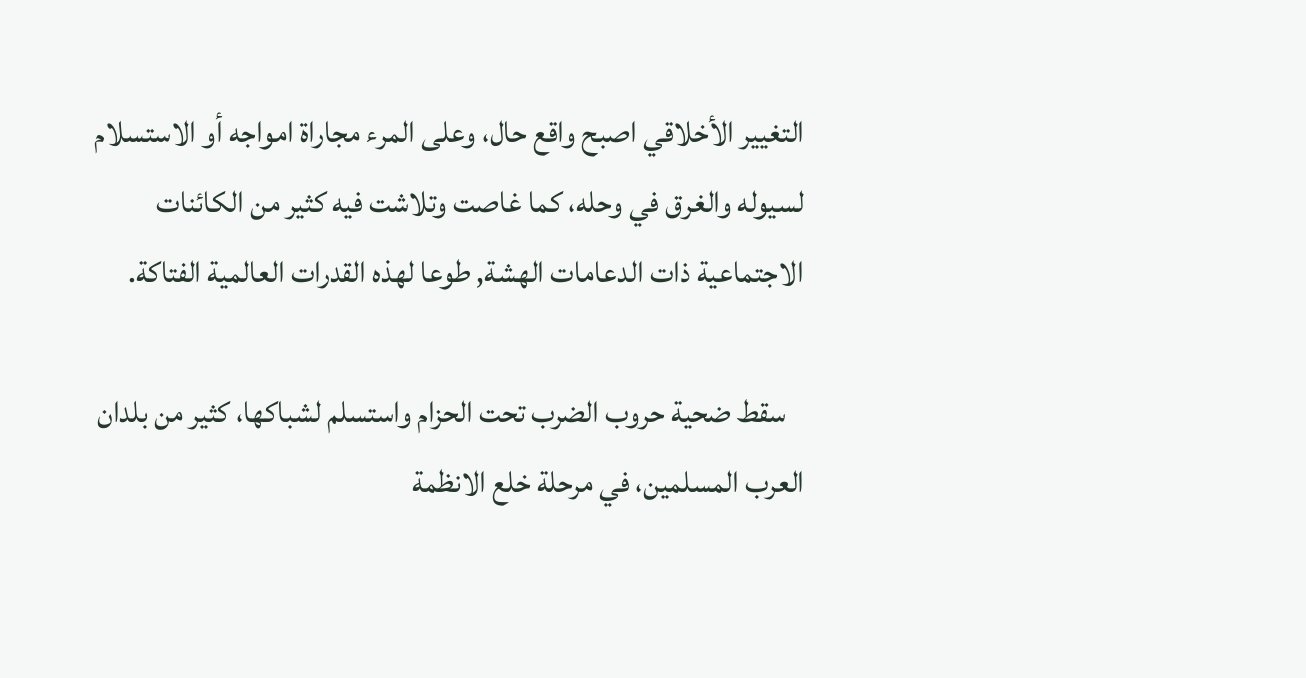التغيير الأخلاقي اصبح واقع حال، وعلى المرء مجاراة امواجه أو الاستسلام لسيوله والغرق في وحله، كما غاصت وتلاشت فيه كثير من الكائنات الاجتماعية ذات الدعامات الهشة, طوعا لهذه القدرات العالمية الفتاكة.

   سقط ضحية حروب الضرب تحت الحزام واستسلم لشباكها، كثير من بلدان العرب المسلمين، في مرحلة خلع الانظمة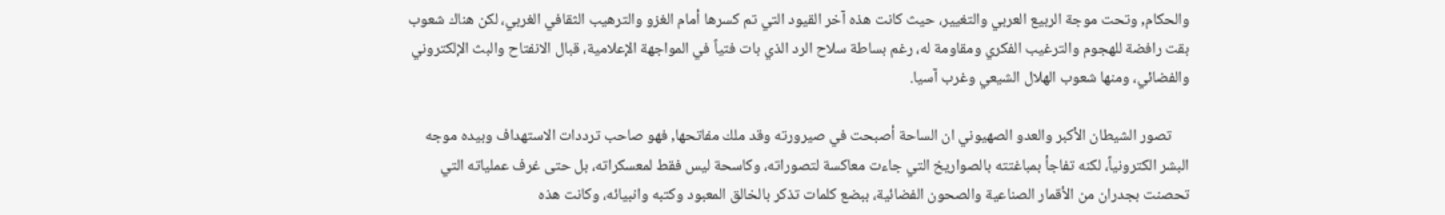والحكام, وتحت موجة الربيع العربي والتغيير، حيث كانت هذه آخر القيود التي تم كسرها أمام الغزو والترهيب الثقافي الغربي، لكن هناك شعوب بقت رافضة للهجوم والترغيب الفكري ومقاومة له، رغم بساطة سلاح الرد الذي بات فتياً في المواجهة الإعلامية، قبال الانفتاح والبث الإلكتروني والفضائي، ومنها شعوب الهلال الشيعي وغرب آسيا.

     تصور الشيطان الأكبر والعدو الصهيوني ان الساحة أصبحت في صيرورته وقد ملك مفاتحها, فهو صاحب ترددات الاستهداف وبيده موجه البشر الكترونياً، لكنه تفاجأ بمباغتته بالصواريخ التي جاءت معاكسة لتصوراته، وكاسحة ليس فقط لمعسكراته، بل حتى غرف عملياته التي تحصنت بجدران من الأقمار الصناعية والصحون الفضائية، ببضع كلمات تذكر بالخالق المعبود وكتبه وانبيائه، وكانت هذه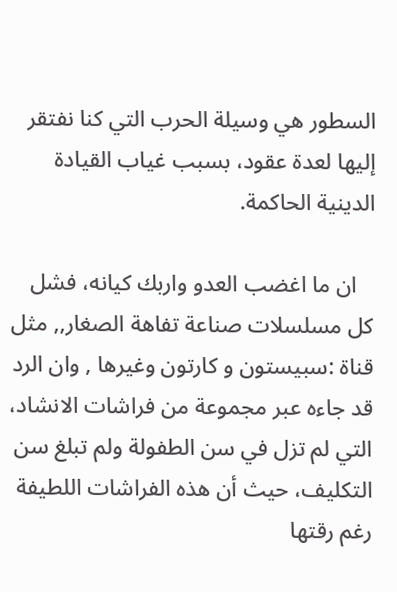السطور هي وسيلة الحرب التي كنا نفتقر إليها لعدة عقود، بسبب غياب القيادة الدينية الحاكمة.

   ان ما اغضب العدو واربك كيانه، فشل كل مسلسلات صناعة تفاهة الصغار,, مثل قناة :سبيستون و كارتون وغيرها , وان الرد قد جاءه عبر مجموعة من فراشات الانشاد، التي لم تزل في سن الطفولة ولم تبلغ سن التكليف، حيث أن هذه الفراشات اللطيفة رغم رقتها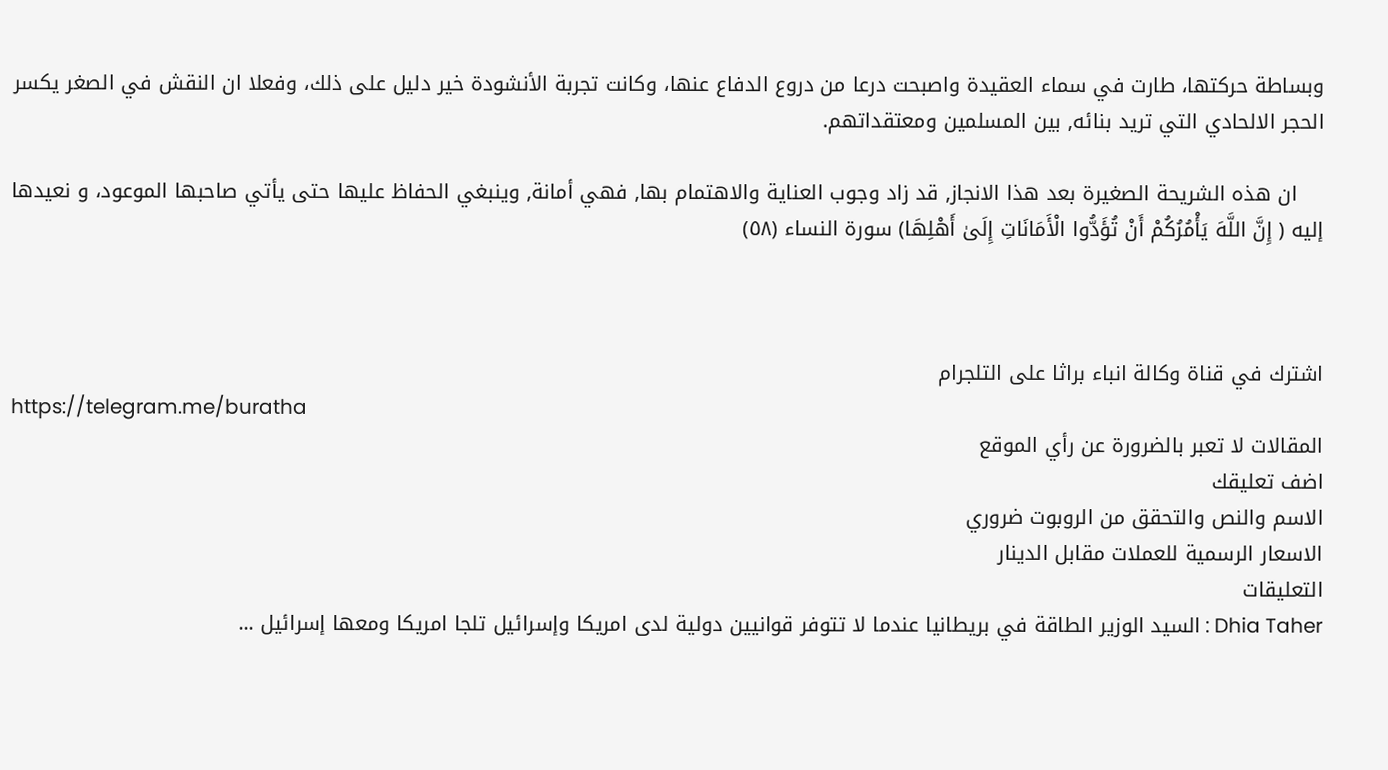وبساطة حركتها، طارت في سماء العقيدة واصبحت درعا من دروع الدفاع عنها، وكانت تجربة الأنشودة خير دليل على ذلك، وفعلا ان النقش في الصغر يكسر الحجر الالحادي التي تريد بنائه, بين المسلمين ومعتقداتهم.

    ان هذه الشريحة الصغيرة بعد هذا الانجاز, قد زاد وجوب العناية والاهتمام بها, فهي أمانة, وينبغي الحفاظ عليها حتى يأتي صاحبها الموعود، و نعيدها إليه ( إِنَّ اللَّهَ يَأْمُرُكُمْ أَنْ تُؤَدُّوا الْأَمَانَاتِ إِلَىٰ أَهْلِهَا) سورة النساء (٥٨)



اشترك في قناة وكالة انباء براثا على التلجرام
https://telegram.me/buratha
المقالات لا تعبر بالضرورة عن رأي الموقع
اضف تعليقك
الاسم والنص والتحقق من الروبوت ضروري
الاسعار الرسمية للعملات مقابل الدينار
التعليقات
Dhia Taher : السيد الوزير الطاقة في بريطانيا عندما لا تتوفر قوانيين دولية لدى امريكا وإسرائيل تلجا امريكا ومعھا إسرائيل ...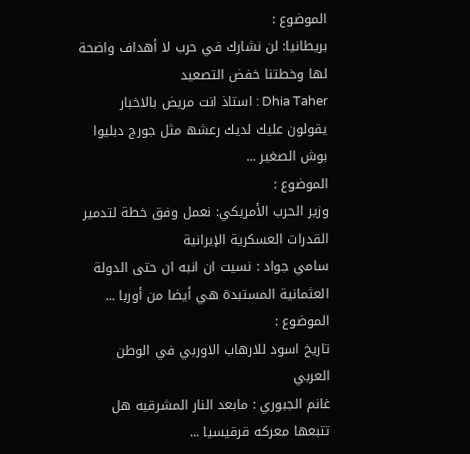الموضوع :
بريطانيا: لن نشارك في حرب لا أهداف واضحة لها وخطتنا خفض التصعيد
Dhia Taher : استاذ انت مريض بالاخبار يقولون عليك لديك رعشھ مثل جورج دبليوا بوش الصغير ...
الموضوع :
وزير الحرب الأمريكي: نعمل وفق خطة لتدمير القدرات العسكرية الإيرانية
سامي جواد : نسيت ان انبه ان حتى الدولة العثمانية المستبدة هي أيضا من أوربا ...
الموضوع :
تاريخ اسود للارهاب الاوربي في الوطن العربي
غانم الجبوري : مابعد النار المشرقيه هل تتبعها معركه قرقيسيا ...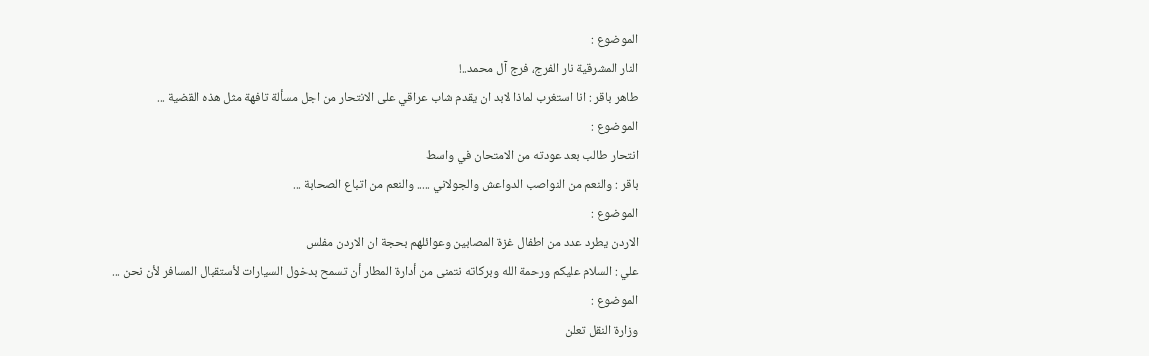الموضوع :
النار المشرقية نار الفرج، فرج آل محمد..!
طاهر باقر : انا استغرب لماذا لابد ان يقدم شاب عراقي على الانتحار من اجل مسألة تافهة مثل هذه القضية ...
الموضوع :
انتحار طالب بعد عودته من الامتحان في واسط
باقر : والنعم من النواصب الدواعش والجولاني ..... والنعم من اتباع الصحابة ...
الموضوع :
الاردن يطرد عدد من اطفال غزة المصابين وعوائلهم بحجة ان الاردن مفلس
علي : السلام عليكم ورحمة الله وبركاته نتمنى من أدارة المطار أن تسمح بدخول السيارات لأستقبال المسافر لأن نحن ...
الموضوع :
وزارة النقل تعلن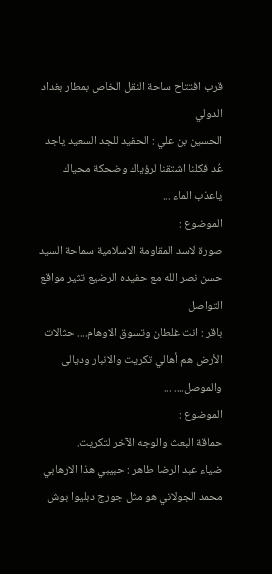قرب افتتاح ساحة النقل الخاص بمطار بغداد الدولي
الحسين بن علي : الحفيد للجد السعيد ياجد عُد فكلنا اشتقنا لرؤياك وضحكة محياك ياعذب الماء ...
الموضوع :
صورة لاسد المقاومة الاسلامية سماحة السيد حسن نصر الله مع حفيده الرضيع تثير مواقع التواصل
باقر : انت غلطان وتسوق الاوهام.... حثالات الأرض هم أهالي تكريت والانبار وديالى والموصل.... ...
الموضوع :
حماقة البعث والوجه الآخر لتكريت.
ضياء عبد الرضا طاهر : حبيبي ھذا الارھابي محمد الجولاني ھو مثل جورج دبليوا بوش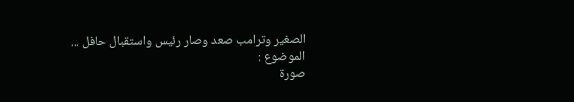الصغير وترامب صعد وصار رئيس واستقبال حافل ...
الموضوع :
صورة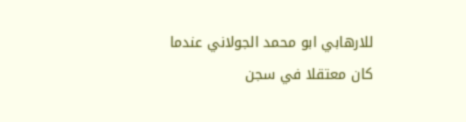للارهابي ابو محمد الجولاني عندما كان معتقلا في سجن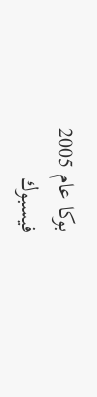بوكا عام 2005
فيسبوك